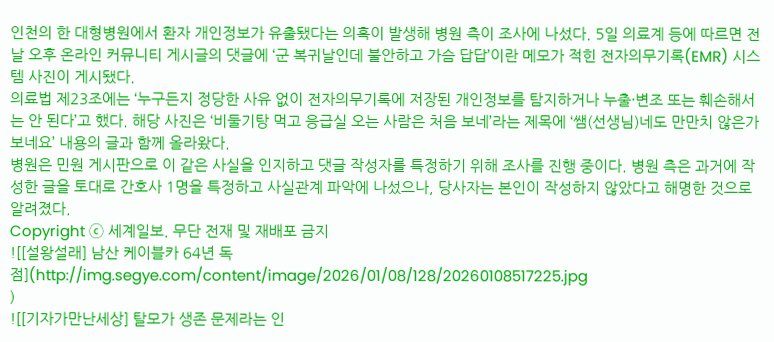인천의 한 대형병원에서 환자 개인정보가 유출됐다는 의혹이 발생해 병원 측이 조사에 나섰다. 5일 의료계 등에 따르면 전날 오후 온라인 커뮤니티 게시글의 댓글에 ‘군 복귀날인데 불안하고 가슴 답답’이란 메모가 적힌 전자의무기록(EMR) 시스템 사진이 게시됐다.
의료법 제23조에는 ‘누구든지 정당한 사유 없이 전자의무기록에 저장된 개인정보를 탐지하거나 누출·변조 또는 훼손해서는 안 된다’고 했다. 해당 사진은 ‘비둘기탕 먹고 응급실 오는 사람은 처음 보네’라는 제목에 ‘쌤(선생님)네도 만만치 않은가 보네요’ 내용의 글과 함께 올라왔다.
병원은 민원 게시판으로 이 같은 사실을 인지하고 댓글 작성자를 특정하기 위해 조사를 진행 중이다. 병원 측은 과거에 작성한 글을 토대로 간호사 1명을 특정하고 사실관계 파악에 나섰으나, 당사자는 본인이 작성하지 않았다고 해명한 것으로 알려졌다.
Copyright ⓒ 세계일보. 무단 전재 및 재배포 금지
![[설왕설래] 남산 케이블카 64년 독점](http://img.segye.com/content/image/2026/01/08/128/20260108517225.jpg
)
![[기자가만난세상] 탈모가 생존 문제라는 인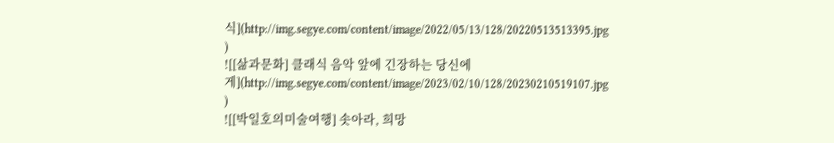식](http://img.segye.com/content/image/2022/05/13/128/20220513513395.jpg
)
![[삶과문화] 클래식 음악 앞에 긴장하는 당신에게](http://img.segye.com/content/image/2023/02/10/128/20230210519107.jpg
)
![[박일호의미술여행] 솟아라, 희망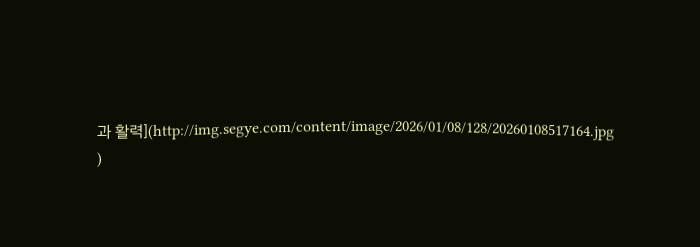과 활력](http://img.segye.com/content/image/2026/01/08/128/20260108517164.jpg
)